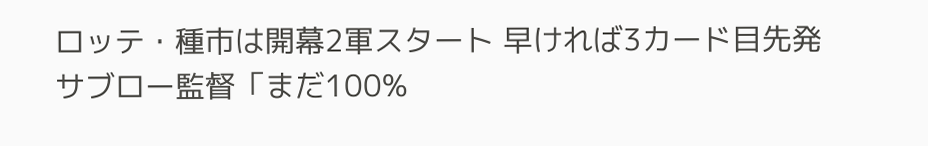ロッテ・種市は開幕2軍スタート 早ければ3カード目先発 サブロー監督「まだ100%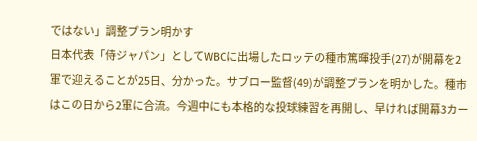ではない」調整プラン明かす
日本代表「侍ジャパン」としてWBCに出場したロッテの種市篤暉投手(27)が開幕を2軍で迎えることが25日、分かった。サブロー監督(49)が調整プランを明かした。種市はこの日から2軍に合流。今週中にも本格的な投球練習を再開し、早ければ開幕3カー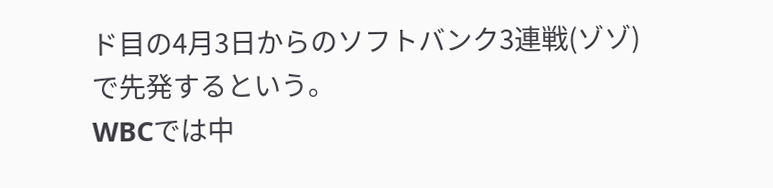ド目の4月3日からのソフトバンク3連戦(ゾゾ)で先発するという。
WBCでは中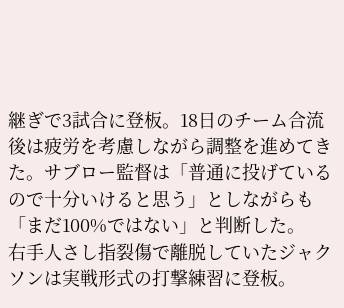継ぎで3試合に登板。18日のチーム合流後は疲労を考慮しながら調整を進めてきた。サブロー監督は「普通に投げているので十分いけると思う」としながらも「まだ100%ではない」と判断した。
右手人さし指裂傷で離脱していたジャクソンは実戦形式の打撃練習に登板。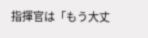指揮官は「もう大丈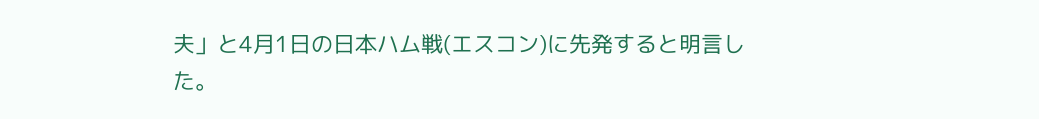夫」と4月1日の日本ハム戦(エスコン)に先発すると明言した。